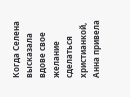Когда Селена высказала вдове свое желание сделаться христианкой, Анна привела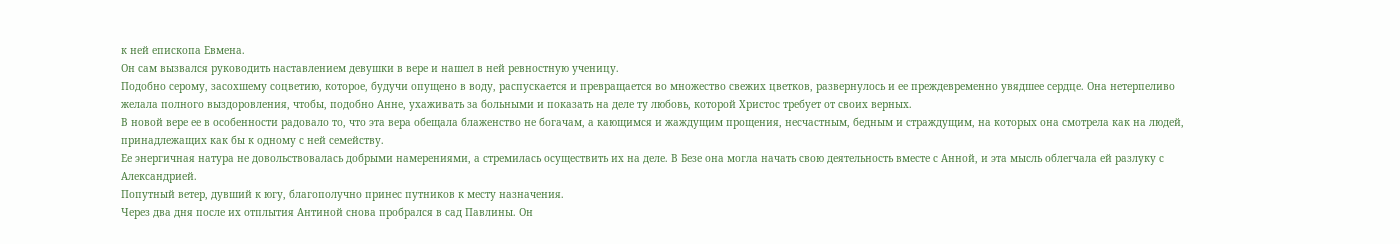к ней епископа Евмена.
Он сам вызвался руководить наставлением девушки в вере и нашел в ней ревностную ученицу.
Подобно серому, засохшему соцветию, которое, будучи опущено в воду, распускается и превращается во множество свежих цветков, развернулось и ее преждевременно увядшее сердце. Она нетерпеливо желала полного выздоровления, чтобы, подобно Анне, ухаживать за больными и показать на деле ту любовь, которой Христос требует от своих верных.
В новой вере ее в особенности радовало то, что эта вера обещала блаженство не богачам, а кающимся и жаждущим прощения, несчастным, бедным и страждущим, на которых она смотрела как на людей, принадлежащих как бы к одному с ней семейству.
Ее энергичная натура не довольствовалась добрыми намерениями, а стремилась осуществить их на деле. В Безе она могла начать свою деятельность вместе с Анной, и эта мысль облегчала ей разлуку с Александрией.
Попутный ветер, дувший к югу, благополучно принес путников к месту назначения.
Через два дня после их отплытия Антиной снова пробрался в сад Павлины. Он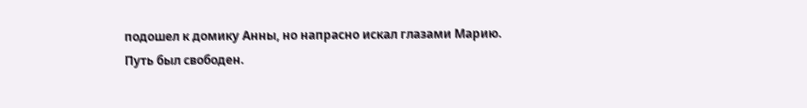подошел к домику Анны, но напрасно искал глазами Марию.
Путь был свободен.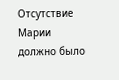Отсутствие Марии должно было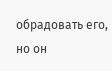обрадовать его, но он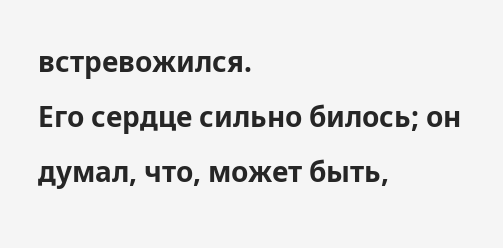встревожился.
Его сердце сильно билось; он думал, что, может быть,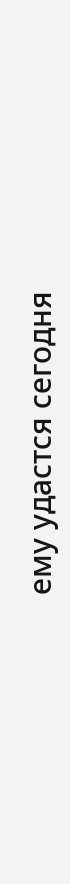ему удастся сегодня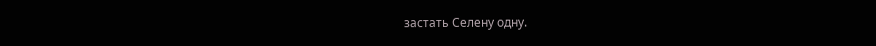застать Селену одну.